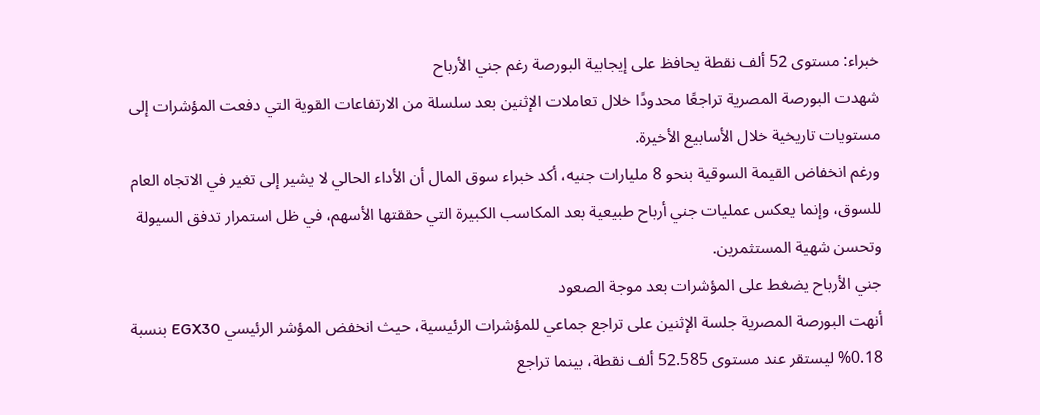خبراء: مستوى 52 ألف نقطة يحافظ على إيجابية البورصة رغم جني الأرباح
شهدت البورصة المصرية تراجعًا محدودًا خلال تعاملات الإثنين بعد سلسلة من الارتفاعات القوية التي دفعت المؤشرات إلى مستويات تاريخية خلال الأسابيع الأخيرة.
ورغم انخفاض القيمة السوقية بنحو 8 مليارات جنيه، أكد خبراء سوق المال أن الأداء الحالي لا يشير إلى تغير في الاتجاه العام للسوق، وإنما يعكس عمليات جني أرباح طبيعية بعد المكاسب الكبيرة التي حققتها الأسهم، في ظل استمرار تدفق السيولة وتحسن شهية المستثمرين.
جني الأرباح يضغط على المؤشرات بعد موجة الصعود
أنهت البورصة المصرية جلسة الإثنين على تراجع جماعي للمؤشرات الرئيسية، حيث انخفض المؤشر الرئيسي EGX30 بنسبة 0.18% ليستقر عند مستوى 52.585 ألف نقطة، بينما تراجع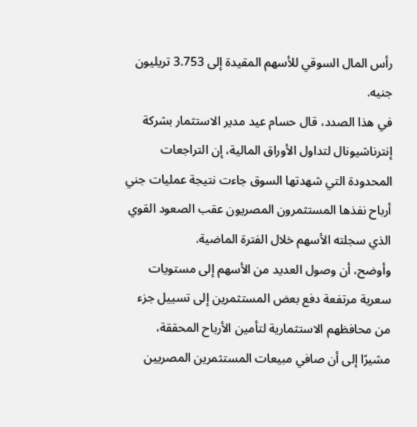رأس المال السوقي للأسهم المقيدة إلى 3.753 تريليون جنيه.
في هذا الصدد، قال حسام عيد مدير الاستثمار بشركة إنترناشيونال لتداول الأوراق المالية، إن التراجعات المحدودة التي شهدتها السوق جاءت نتيجة عمليات جني أرباح نفذها المستثمرون المصريون عقب الصعود القوي الذي سجلته الأسهم خلال الفترة الماضية.
وأوضح، أن وصول العديد من الأسهم إلى مستويات سعرية مرتفعة دفع بعض المستثمرين إلى تسييل جزء من محافظهم الاستثمارية لتأمين الأرباح المحققة، مشيرًا إلى أن صافي مبيعات المستثمرين المصريين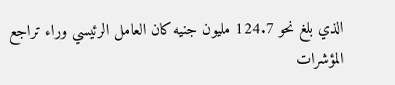الذي بلغ نحو 124.7 مليون جنيه كان العامل الرئيسي وراء تراجع المؤشرات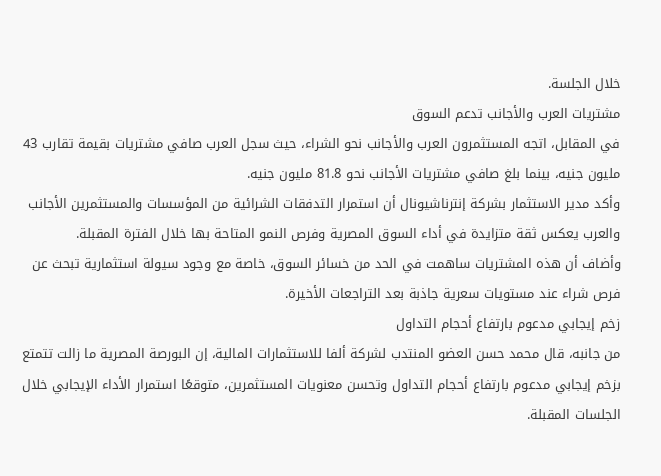خلال الجلسة.
مشتريات العرب والأجانب تدعم السوق
في المقابل، اتجه المستثمرون العرب والأجانب نحو الشراء، حيث سجل العرب صافي مشتريات بقيمة تقارب 43 مليون جنيه، بينما بلغ صافي مشتريات الأجانب نحو 81.8 مليون جنيه.
وأكد مدير الاستثمار بشركة إنترناشيونال أن استمرار التدفقات الشرائية من المؤسسات والمستثمرين الأجانب والعرب يعكس ثقة متزايدة في أداء السوق المصرية وفرص النمو المتاحة بها خلال الفترة المقبلة.
وأضاف أن هذه المشتريات ساهمت في الحد من خسائر السوق، خاصة مع وجود سيولة استثمارية تبحث عن فرص شراء عند مستويات سعرية جاذبة بعد التراجعات الأخيرة.
زخم إيجابي مدعوم بارتفاع أحجام التداول
من جانبه، قال محمد حسن العضو المنتدب لشركة ألفا للاستثمارات المالية، إن البورصة المصرية ما زالت تتمتع بزخم إيجابي مدعوم بارتفاع أحجام التداول وتحسن معنويات المستثمرين، متوقعًا استمرار الأداء الإيجابي خلال الجلسات المقبلة.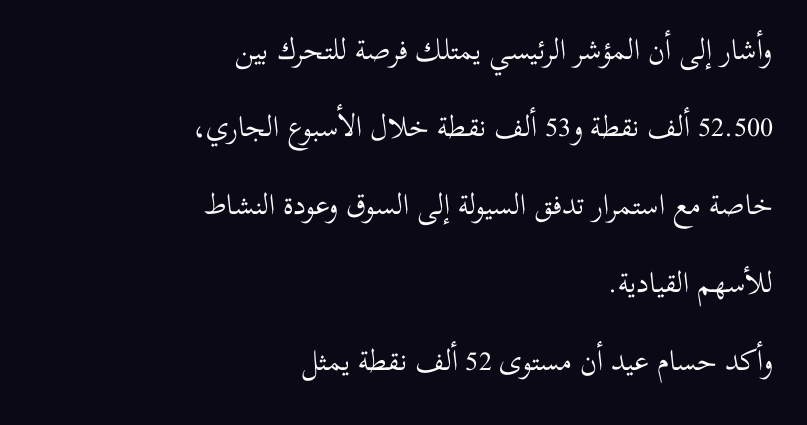وأشار إلى أن المؤشر الرئيسي يمتلك فرصة للتحرك بين 52.500 ألف نقطة و53 ألف نقطة خلال الأسبوع الجاري، خاصة مع استمرار تدفق السيولة إلى السوق وعودة النشاط للأسهم القيادية.
وأكد حسام عيد أن مستوى 52 ألف نقطة يمثل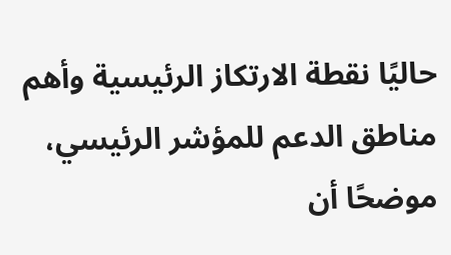حاليًا نقطة الارتكاز الرئيسية وأهم مناطق الدعم للمؤشر الرئيسي، موضحًا أن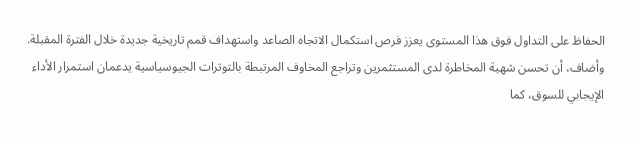الحفاظ على التداول فوق هذا المستوى يعزز فرص استكمال الاتجاه الصاعد واستهداف قمم تاريخية جديدة خلال الفترة المقبلة.
وأضاف، أن تحسن شهية المخاطرة لدى المستثمرين وتراجع المخاوف المرتبطة بالتوترات الجيوسياسية يدعمان استمرار الأداء الإيجابي للسوق، كما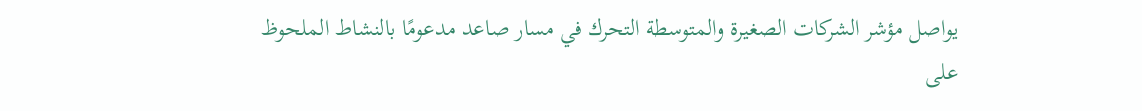يواصل مؤشر الشركات الصغيرة والمتوسطة التحرك في مسار صاعد مدعومًا بالنشاط الملحوظ على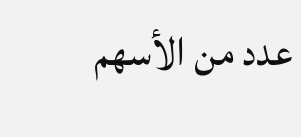عدد من الأسهم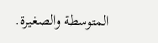المتوسطة والصغيرة.